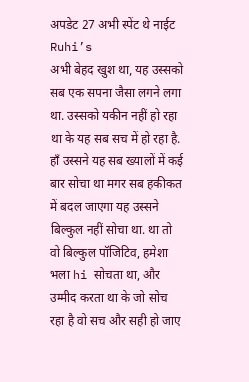अपडेट 27 अभी स्पेंट थे नाईट Ruhi’s
अभी बेहद खुश था, यह उस्सको सब एक सपना जैसा लगने लगा था. उस्सको यकीन नहीं हो रहा था के यह सब सच में हो रहा है. हाँ उस्सने यह सब ख्यालों में कई बार सोचा था मगर सब हकीकत में बदल जाएगा यह उस्सने बिल्कुल नहीं सोचा था. था तो वो बिल्कुल पॉजिटिव, हमेशा भला hi सोचता था, और उम्मीद करता था के जो सोच रहा है वो सच और सही हो जाए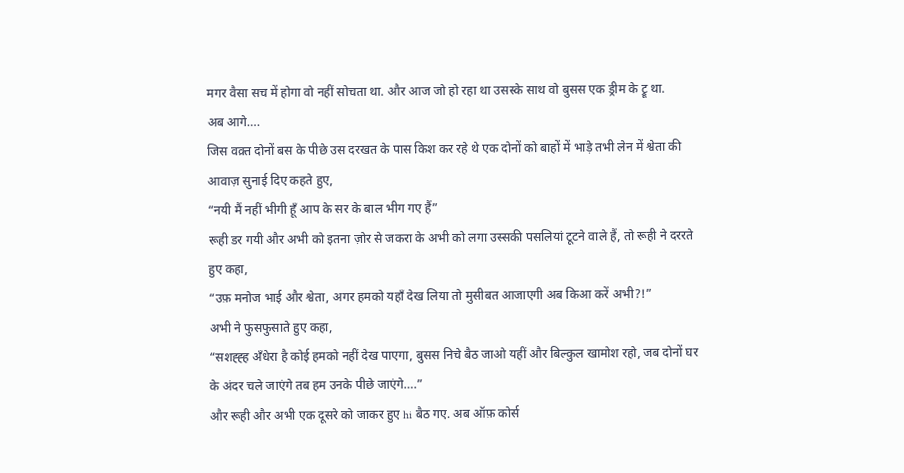मगर वैसा सच में होगा वो नहीं सोचता था. और आज जो हो रहा था उसस्के साथ वो बुसस एक ड्रीम के ट्रू था.
अब आगे….
जिस वक़्त दोनों बस के पीछे उस दरखत के पास किश कर रहे थे एक दोनों को बाहों में भाड़े तभी लेन में श्वेता की आवाज़ सुनाई दिए कहते हुए,
“नयी मैं नहीं भीगी हूँ आप के सर के बाल भीग गए हैं”
रूही डर गयी और अभी को इतना ज़ोर से जकरा के अभी को लगा उस्सकी पसलियां टूटने वाले हैं, तो रूही ने दररते हुए कहा,
“उफ़ मनोज भाई और श्वेता, अगर हमको यहाँ देख लिया तो मुसीबत आजाएगी अब किआ करें अभी?!”
अभी ने फुसफुसाते हुए कहा,
“सशह्ह्ह अँधेरा है कोई हमको नहीं देख पाएगा, बुसस निचे बैठ जाओ यहीं और बिल्कुल खामोश रहो, जब दोनों घर के अंदर चले जाएंगे तब हम उनके पीछे जाएंगे….”
और रूही और अभी एक दूसरे को जाकर हुए hi बैठ गए. अब ऑफ़ कोर्स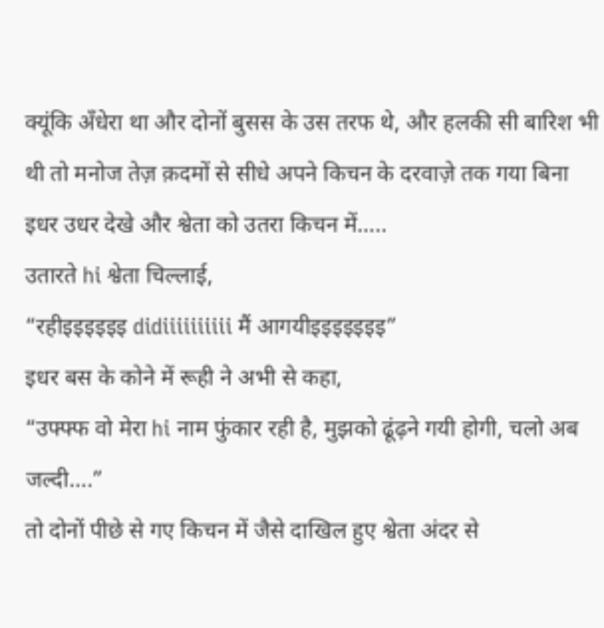क्यूंकि अँधेरा था और दोनों बुसस के उस तरफ थे, और हलकी सी बारिश भी थी तो मनोज तेज़ क़दमों से सीधे अपने किचन के दरवाज़े तक गया बिना इधर उधर देखे और श्वेता को उतरा किचन में…..
उतारते hi श्वेता चिल्लाई,
“रहीइइइइइइ didiiiiiiiiii मैं आगयीइइइइइइइ”
इधर बस के कोने में रूही ने अभी से कहा,
“उफ्फ्फ वो मेरा hi नाम फुंकार रही है, मुझको ढूंढ़ने गयी होगी, चलो अब जल्दी….”
तो दोनों पीछे से गए किचन में जैसे दाखिल हुए श्वेता अंदर से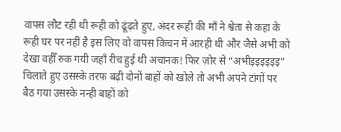वापस लौट रही थी रूही को ढूंढ़ते हुए, अंदर रूही की माँ ने श्वेता से कहा के रूही घर पर नहीं है इस लिए वो वापस किचन में आरही थी और जैसे अभी को देखा वहीँ रुक गयी जहाँ रीच हुई थी अचानक! फिर ज़ोर से “अभीइइइइइइ” चिलाते हुए उसस्के तरफ बढ़ी दोनों बाहों को खोले तो अभी अपने टांगों पर बैठ गया उसस्के नन्ही बाहों को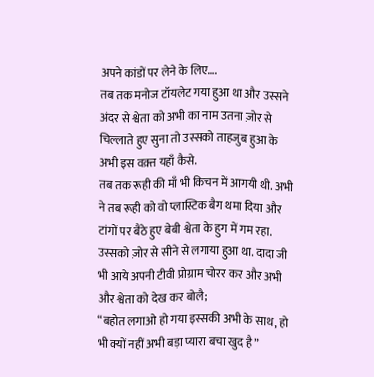अपने कांडों पर लेने के लिए….
तब तक मनोज टॉयलेट गया हुआ था और उस्सने अंदर से श्वेता को अभी का नाम उतना ज़ोर से चिल्लाते हुए सुना तो उस्सको ताहजुब हुआ के अभी इस वक़्त यहाँ कैसे.
तब तक रूही की माँ भी किचन में आगयी थी. अभी ने तब रूही को वो प्लास्टिक बैग थमा दिया और टांगों पर बैठे हुए बेबी श्वेता के हुग में गम रहा. उस्सको ज़ोर से सीने से लगाया हुआ था. दादा जी भी आये अपनी टीवी प्रोग्राम चोरर कर और अभी और श्वेता को देख कर बोलै;
“बहोत लगाओ हो गया इस्सकी अभी के साथ, हो भी क्यों नहीं अभी बड़ा प्यारा बचा खुद है”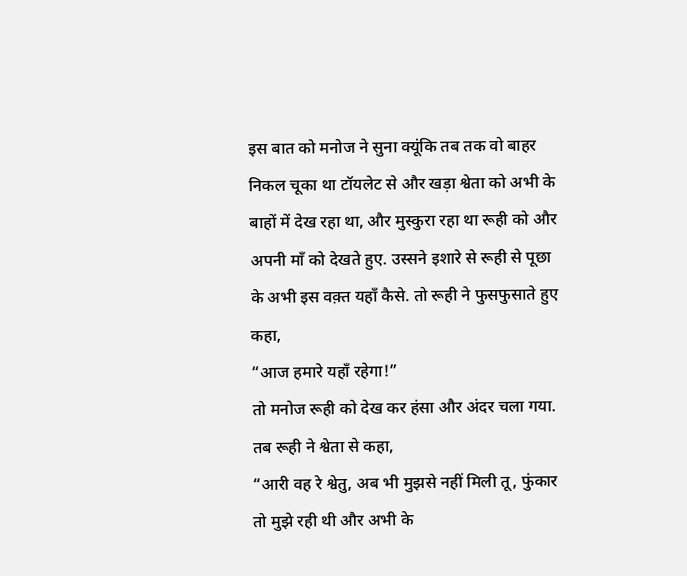इस बात को मनोज ने सुना क्यूंकि तब तक वो बाहर निकल चूका था टॉयलेट से और खड़ा श्वेता को अभी के बाहों में देख रहा था, और मुस्कुरा रहा था रूही को और अपनी माँ को देखते हुए. उस्सने इशारे से रूही से पूछा के अभी इस वक़्त यहाँ कैसे. तो रूही ने फुसफुसाते हुए कहा,
“आज हमारे यहाँ रहेगा!”
तो मनोज रूही को देख कर हंसा और अंदर चला गया.
तब रूही ने श्वेता से कहा,
“आरी वह रे श्वेतु, अब भी मुझसे नहीं मिली तू, फुंकार तो मुझे रही थी और अभी के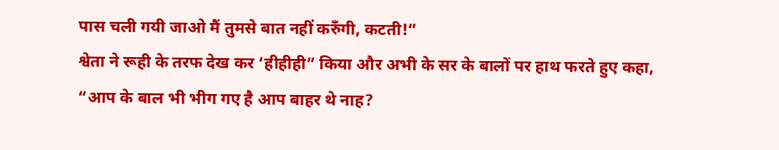पास चली गयी जाओ मैं तुमसे बात नहीं करुँगी, कटती!”
श्वेता ने रूही के तरफ देख कर ‘हीहीही” किया और अभी के सर के बालों पर हाथ फरते हुए कहा,
“आप के बाल भी भीग गए है आप बाहर थे नाह?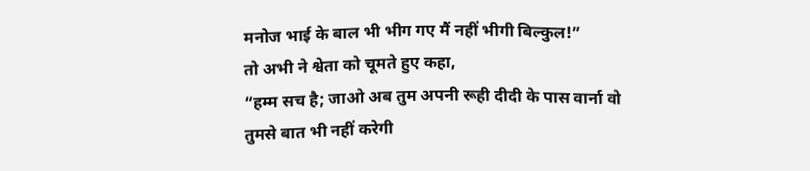मनोज भाई के बाल भी भीग गए मैं नहीं भीगी बिल्कुल!”
तो अभी ने श्वेता को चूमते हुए कहा,
“हम्म सच है; जाओ अब तुम अपनी रूही दीदी के पास वार्ना वो तुमसे बात भी नहीं करेगी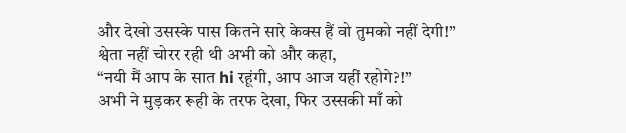और देखो उसस्के पास कितने सारे केक्स हैं वो तुमको नहीं देगी!”
श्वेता नहीं चोरर रही थी अभी को और कहा,
“नयी मैं आप के सात hi रहूंगी, आप आज यहीं रहोगे?!”
अभी ने मुड़कर रूही के तरफ देखा, फिर उस्सकी माँ को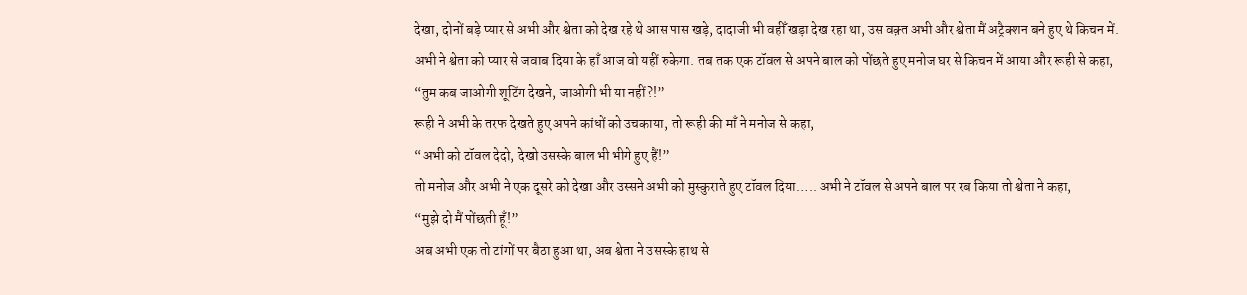देखा, दोनों बड़े प्यार से अभी और श्वेता को देख रहे थे आस पास खड़े, दादाजी भी वहीँ खड़ा देख रहा था, उस वक़्त अभी और श्वेता मैं अट्रैक्शन बने हुए थे किचन में.
अभी ने श्वेता को प्यार से जवाब दिया के हाँ आज वो यहीं रुकेगा. तब तक एक टॉवल से अपने बाल को पोंछते हुए मनोज घर से किचन में आया और रूही से कहा,
“तुम कब जाओगी शूटिंग देखने, जाओगी भी या नहीं?!”
रूही ने अभी के तरफ देखते हुए अपने कांधों को उचकाया, तो रूही की माँ ने मनोज से कहा,
“अभी को टॉवल देदो, देखो उसस्के बाल भी भीगे हुए हैं!”
तो मनोज और अभी ने एक दूसरे को देखा और उस्सने अभी को मुस्कुराते हुए टॉवल दिया….. अभी ने टॉवल से अपने बाल पर रब किया तो श्वेता ने कहा,
“मुझे दो मैं पोंछती हूँ!”
अब अभी एक तो टांगों पर बैठा हुआ था, अब श्वेता ने उसस्के हाथ से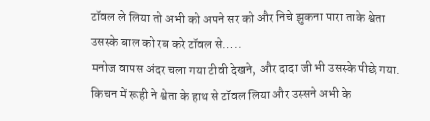टॉवल ले लिया तो अभी को अपने सर को और निचे झुकना पारा ताके श्वेता उसस्के बाल को रब करे टॉवल से…..
मनोज वापस अंदर चला गया टीवी देखने, और दादा जी भी उसस्के पीछे गया.
किचन में रूही ने श्वेता के हाथ से टॉवल लिया और उस्सने अभी के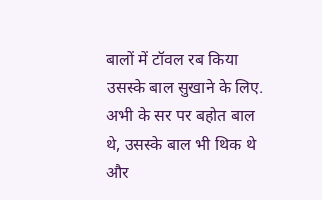बालों में टॉवल रब किया उसस्के बाल सुखाने के लिए. अभी के सर पर बहोत बाल थे, उसस्के बाल भी थिक थे और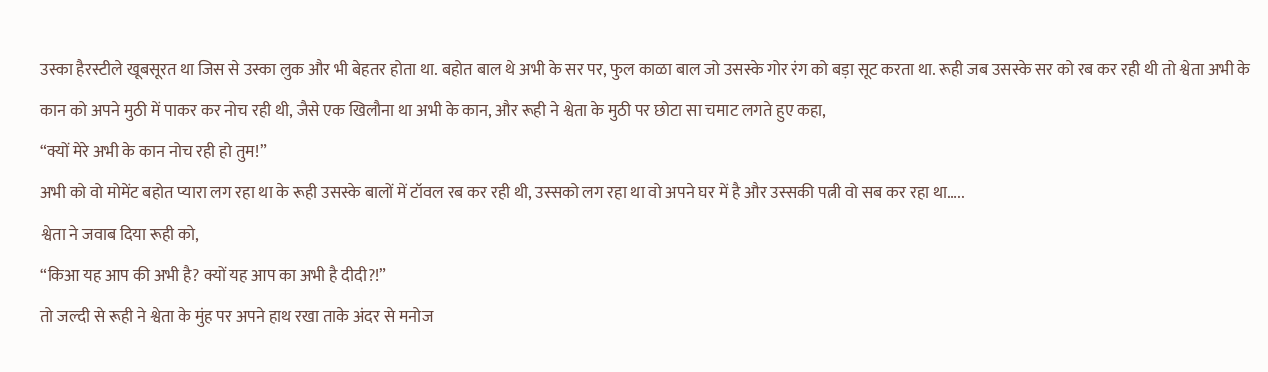उस्का हैरस्टीले खूबसूरत था जिस से उस्का लुक और भी बेहतर होता था. बहोत बाल थे अभी के सर पर, फुल काळा बाल जो उसस्के गोर रंग को बड़ा सूट करता था. रूही जब उसस्के सर को रब कर रही थी तो श्वेता अभी के कान को अपने मुठी में पाकर कर नोच रही थी, जैसे एक खिलौना था अभी के कान, और रूही ने श्वेता के मुठी पर छोटा सा चमाट लगते हुए कहा,
“क्यों मेरे अभी के कान नोच रही हो तुम!”
अभी को वो मोमेंट बहोत प्यारा लग रहा था के रूही उसस्के बालों में टॉवल रब कर रही थी, उस्सको लग रहा था वो अपने घर में है और उस्सकी पत्नी वो सब कर रहा था…..
श्वेता ने जवाब दिया रूही को,
“किआ यह आप की अभी है? क्यों यह आप का अभी है दीदी?!”
तो जल्दी से रूही ने श्वेता के मुंह पर अपने हाथ रखा ताके अंदर से मनोज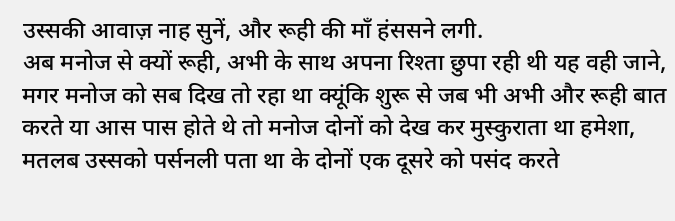उस्सकी आवाज़ नाह सुनें, और रूही की माँ हंससने लगी.
अब मनोज से क्यों रूही, अभी के साथ अपना रिश्ता छुपा रही थी यह वही जाने, मगर मनोज को सब दिख तो रहा था क्यूंकि शुरू से जब भी अभी और रूही बात करते या आस पास होते थे तो मनोज दोनों को देख कर मुस्कुराता था हमेशा, मतलब उस्सको पर्सनली पता था के दोनों एक दूसरे को पसंद करते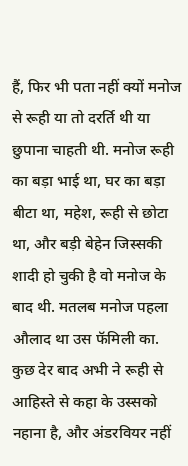हैं, फिर भी पता नहीं क्यों मनोज से रूही या तो दरर्ति थी या छुपाना चाहती थी. मनोज रूही का बड़ा भाई था, घर का बड़ा बीटा था, महेश, रूही से छोटा था, और बड़ी बेहेन जिस्सकी शादी हो चुकी है वो मनोज के बाद थी. मतलब मनोज पहला औलाद था उस फॅमिली का.
कुछ देर बाद अभी ने रूही से आहिस्ते से कहा के उस्सको नहाना है, और अंडरवियर नहीं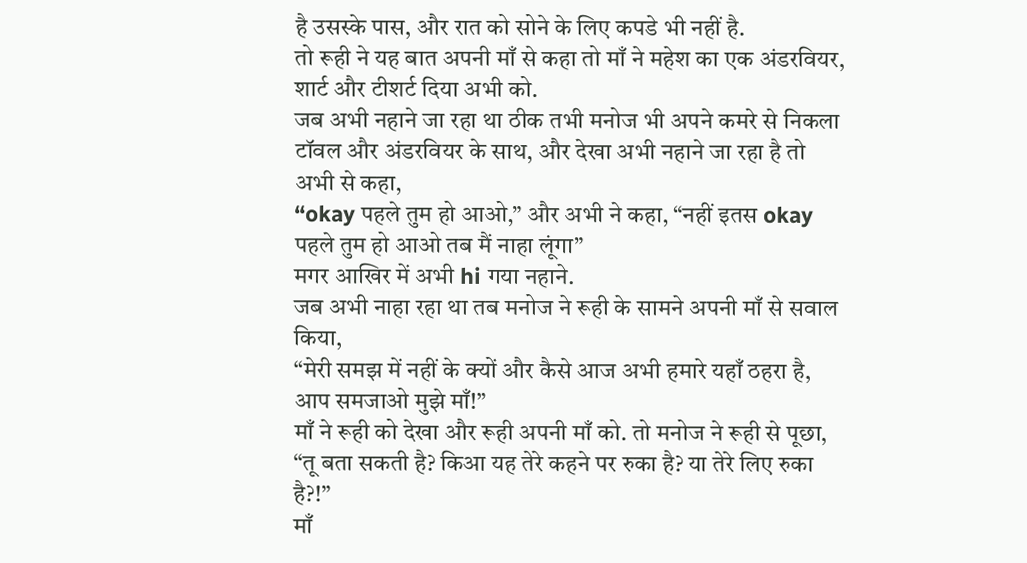है उसस्के पास, और रात को सोने के लिए कपडे भी नहीं है.
तो रूही ने यह बात अपनी माँ से कहा तो माँ ने महेश का एक अंडरवियर, शार्ट और टीशर्ट दिया अभी को.
जब अभी नहाने जा रहा था ठीक तभी मनोज भी अपने कमरे से निकला टॉवल और अंडरवियर के साथ, और देखा अभी नहाने जा रहा है तो अभी से कहा,
“okay पहले तुम हो आओ,” और अभी ने कहा, “नहीं इतस okay पहले तुम हो आओ तब मैं नाहा लूंगा”
मगर आखिर में अभी hi गया नहाने.
जब अभी नाहा रहा था तब मनोज ने रूही के सामने अपनी माँ से सवाल किया,
“मेरी समझ में नहीं के क्यों और कैसे आज अभी हमारे यहाँ ठहरा है, आप समजाओ मुझे माँ!”
माँ ने रूही को देखा और रूही अपनी माँ को. तो मनोज ने रूही से पूछा,
“तू बता सकती है? किआ यह तेरे कहने पर रुका है? या तेरे लिए रुका है?!”
माँ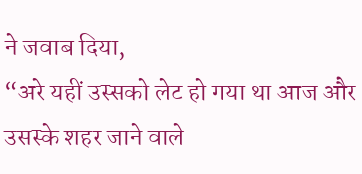ने जवाब दिया,
“अरे यहीं उस्सको लेट हो गया था आज और उसस्के शहर जाने वाले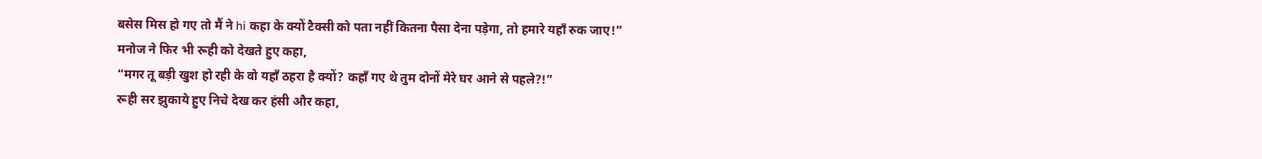बसेस मिस हो गए तो मैं ने hi कहा के क्यों टैक्सी को पता नहीं कितना पैसा देना पड़ेगा, तो हमारे यहाँ रुक जाए!”
मनोज ने फिर भी रूही को देखते हुए कहा,
“मगर तू बड़ी खुश हो रही के वो यहाँ ठहरा है क्यों? कहाँ गए थे तुम दोनों मेरे घर आने से पहले?!”
रूही सर झुकाये हुए निचे देख कर हंसी और कहा,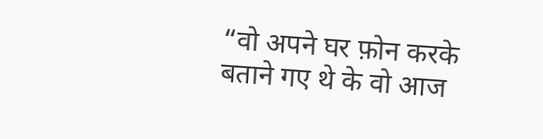“वो अपने घर फ़ोन करके बताने गए थे के वो आज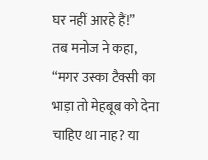घर नहीं आरहे हैं!”
तब मनोज ने कहा,
“मगर उस्का टैक्सी का भाड़ा तो मेहबूब को देना चाहिए था नाह? या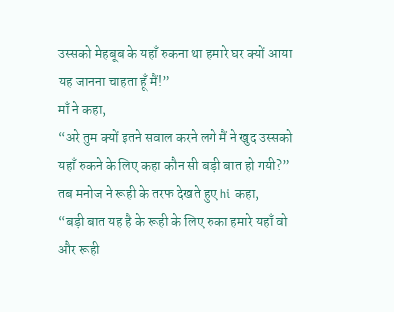उस्सको मेहबूब के यहाँ रुकना था हमारे घर क्यों आया यह जानना चाहता हूँ मैं!”
माँ ने कहा,
“अरे तुम क्यों इतने सवाल करने लगे मैं ने खुद उस्सको यहाँ रुकने के लिए कहा कौन सी बड़ी बात हो गयी?”
तब मनोज ने रूही के तरफ देखते हुए hi कहा,
“बड़ी बात यह है के रूही के लिए रुका हमारे यहाँ वो और रूही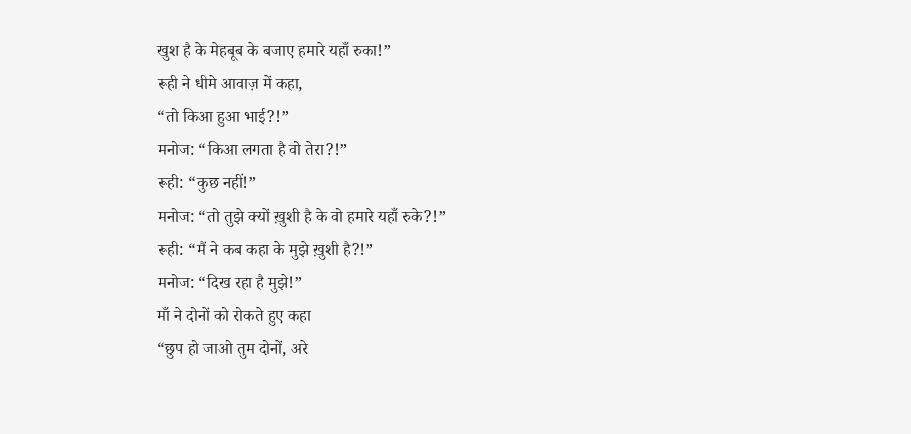खुश है के मेहबूब के बजाए हमारे यहाँ रुका!”
रूही ने धीमे आवाज़ में कहा,
“तो किआ हुआ भाई?!”
मनोज: “किआ लगता है वो तेरा?!”
रूही: “कुछ नहीं!”
मनोज: “तो तुझे क्यों ख़ुशी है के वो हमारे यहाँ रुके?!”
रूही: “मैं ने कब कहा के मुझे ख़ुशी है?!”
मनोज: “दिख रहा है मुझे!”
माँ ने दोनों को रोकते हुए कहा
“छुप हो जाओ तुम दोनों, अरे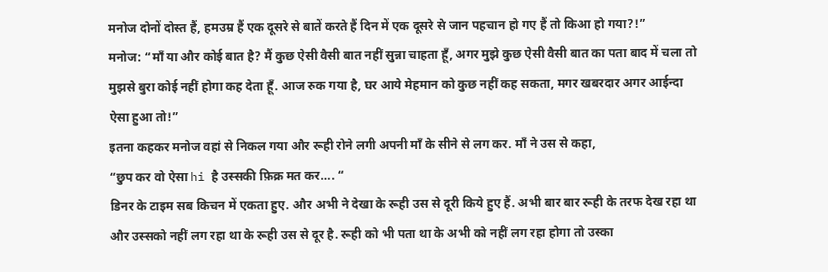मनोज दोनों दोस्त हैं, हमउम्र हैं एक दूसरे से बातें करते हैं दिन में एक दूसरे से जान पहचान हो गए हैं तो किआ हो गया?!”
मनोज: “माँ या और कोई बात है? मैं कुछ ऐसी वैसी बात नहीं सुन्ना चाहता हूँ, अगर मुझे कुछ ऐसी वैसी बात का पता बाद में चला तो मुझसे बुरा कोई नहीं होगा कह देता हूँ. आज रुक गया है, घर आये मेहमान को कुछ नहीं कह सकता, मगर खबरदार अगर आईन्दा ऐसा हुआ तो!”
इतना कहकर मनोज वहां से निकल गया और रूही रोने लगी अपनी माँ के सीने से लग कर. माँ ने उस से कहा,
“छुप कर वो ऐसा hi है उस्सकी फ़िक्र मत कर…. “
डिनर के टाइम सब किचन में एकता हुए. और अभी ने देखा के रूही उस से दूरी किये हुए हैं. अभी बार बार रूही के तरफ देख रहा था और उस्सको नहीं लग रहा था के रूही उस से दूर है. रूही को भी पता था के अभी को नहीं लग रहा होगा तो उस्का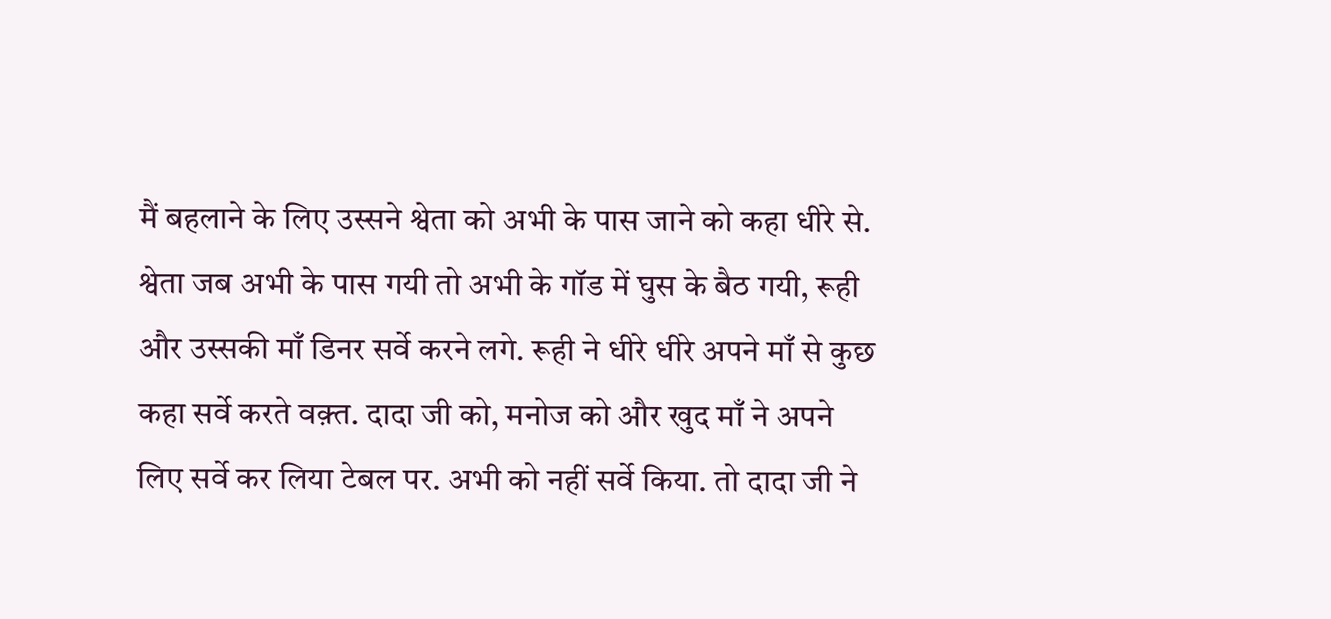मैं बहलाने के लिए उस्सने श्वेता को अभी के पास जाने को कहा धीरे से.
श्वेता जब अभी के पास गयी तो अभी के गॉड में घुस के बैठ गयी, रूही और उस्सकी माँ डिनर सर्वे करने लगे. रूही ने धीरे धीरे अपने माँ से कुछ कहा सर्वे करते वक़्त. दादा जी को, मनोज को और खुद माँ ने अपने लिए सर्वे कर लिया टेबल पर. अभी को नहीं सर्वे किया. तो दादा जी ने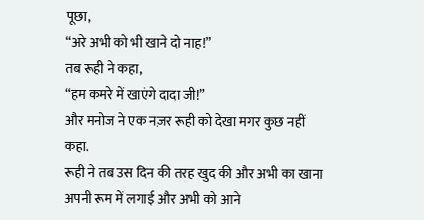पूछा,
“अरे अभी को भी खाने दो नाह!”
तब रूही ने कहा,
“हम कमरे में खाएंगे दादा जी!”
और मनोज ने एक नज़र रूही को देखा मगर कुछ नहीं कहा.
रूही ने तब उस दिन की तरह खुद की और अभी का खाना अपनी रूम में लगाई और अभी को आने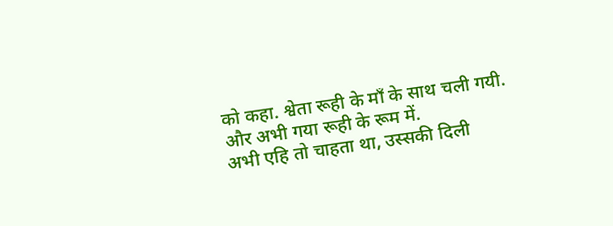को कहा. श्वेता रूही के माँ के साथ चली गयी. और अभी गया रूही के रूम में.
अभी एहि तो चाहता था, उस्सकी दिली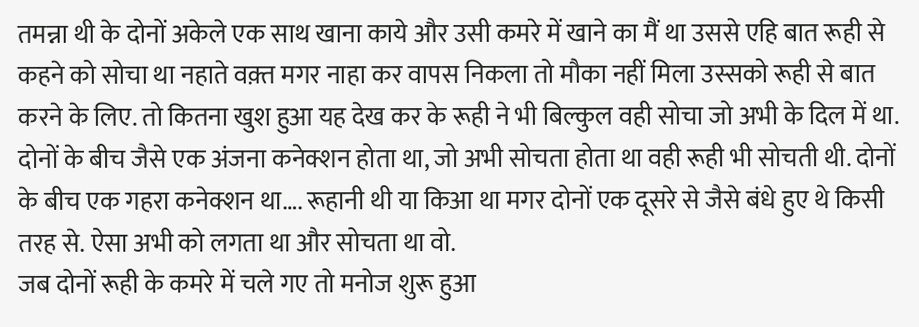तमन्ना थी के दोनों अकेले एक साथ खाना काये और उसी कमरे में खाने का मैं था उससे एहि बात रूही से कहने को सोचा था नहाते वक़्त मगर नाहा कर वापस निकला तो मौका नहीं मिला उस्सको रूही से बात करने के लिए. तो कितना खुश हुआ यह देख कर के रूही ने भी बिल्कुल वही सोचा जो अभी के दिल में था. दोनों के बीच जैसे एक अंजना कनेक्शन होता था, जो अभी सोचता होता था वही रूही भी सोचती थी. दोनों के बीच एक गहरा कनेक्शन था…. रूहानी थी या किआ था मगर दोनों एक दूसरे से जैसे बंधे हुए थे किसी तरह से. ऐसा अभी को लगता था और सोचता था वो.
जब दोनों रूही के कमरे में चले गए तो मनोज शुरू हुआ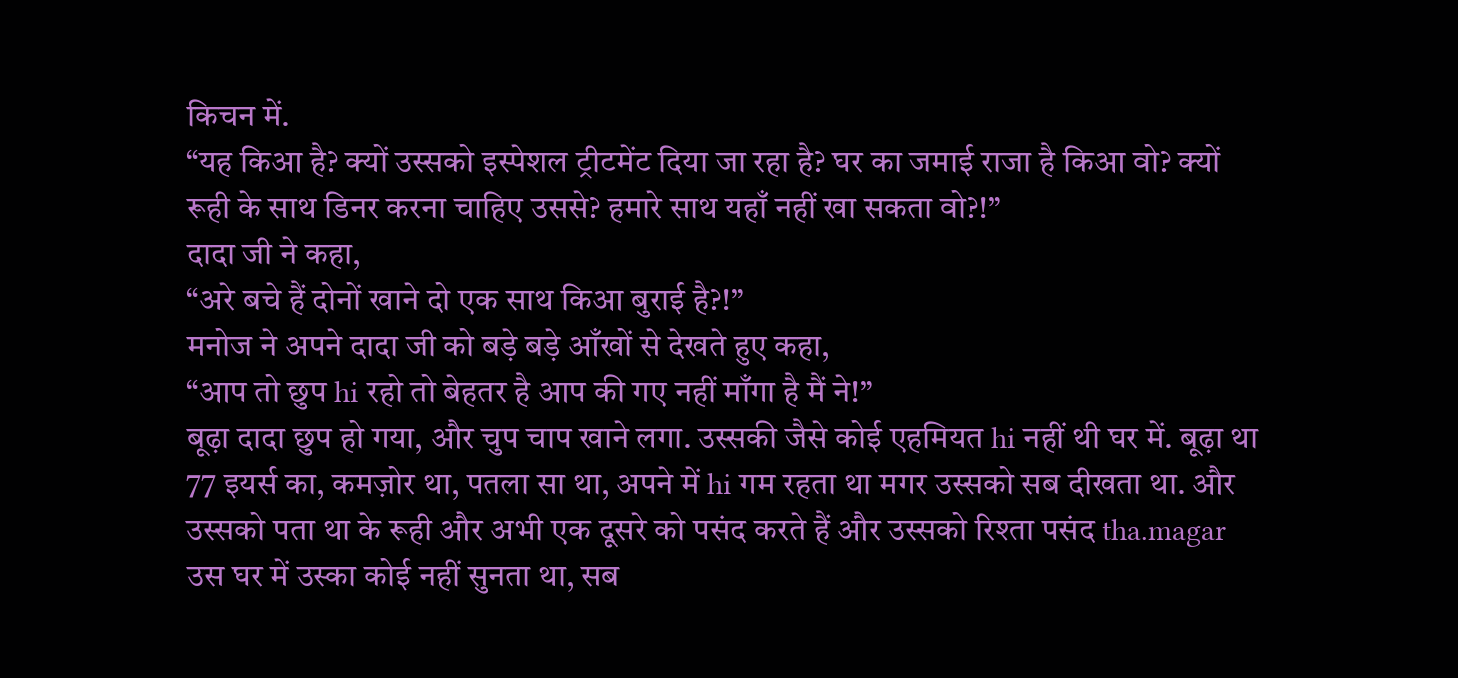किचन में.
“यह किआ है? क्यों उस्सको इस्पेशल ट्रीटमेंट दिया जा रहा है? घर का जमाई राजा है किआ वो? क्यों रूही के साथ डिनर करना चाहिए उससे? हमारे साथ यहाँ नहीं खा सकता वो?!”
दादा जी ने कहा,
“अरे बचे हैं दोनों खाने दो एक साथ किआ बुराई है?!”
मनोज ने अपने दादा जी को बड़े बड़े आँखों से देखते हुए कहा,
“आप तो छुप hi रहो तो बेहतर है आप की गए नहीं माँगा है मैं ने!”
बूढ़ा दादा छुप हो गया, और चुप चाप खाने लगा. उस्सकी जैसे कोई एहमियत hi नहीं थी घर में. बूढ़ा था 77 इयर्स का, कमज़ोर था, पतला सा था, अपने में hi गम रहता था मगर उस्सको सब दीखता था. और उस्सको पता था के रूही और अभी एक दूसरे को पसंद करते हैं और उस्सको रिश्ता पसंद tha.magar उस घर में उस्का कोई नहीं सुनता था, सब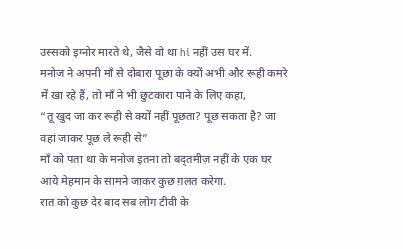उस्सको इग्नोर मारते थे, जैसे वो था hi नहीं उस घर में.
मनोज ने अपनी माँ से दोबारा पूछा के क्यों अभी और रूही कमरे में खा रहे हैं, तो माँ ने भी छुटकारा पाने के लिए कहा,
“तू खुद जा कर रूही से क्यों नहीं पूछता? पूछ सकता है? जा वहां जाकर पूछ ले रूही से”
माँ को पता था के मनोज इतना तो बद्तमीज़ नहीं के एक घर आये मेहमान के सामने जाकर कुछ ग़लत करेगा.
रात को कुछ देर बाद सब लोग टीवी के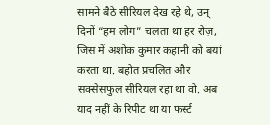सामने बैठे सीरियल देख रहे थे, उन् दिनों “हम लोग” चलता था हर रोज़, जिस में अशोक कुमार कहानी को बयां करता था. बहोत प्रचलित और सक्सेसफुल सीरियल रहा था वो. अब याद नहीं के रिपीट था या फर्स्ट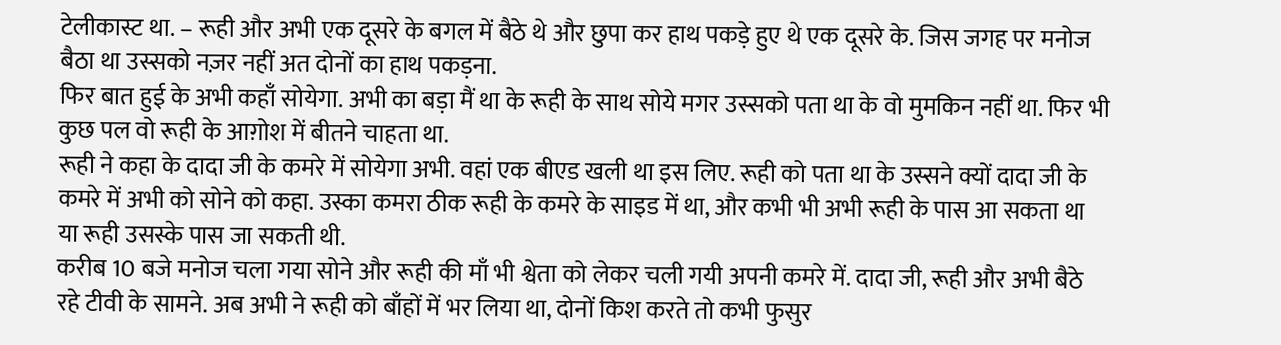टेलीकास्ट था. – रूही और अभी एक दूसरे के बगल में बैठे थे और छुपा कर हाथ पकड़े हुए थे एक दूसरे के. जिस जगह पर मनोज बैठा था उस्सको नज़र नहीं अत दोनों का हाथ पकड़ना.
फिर बात हुई के अभी कहाँ सोयेगा. अभी का बड़ा मैं था के रूही के साथ सोये मगर उस्सको पता था के वो मुमकिन नहीं था. फिर भी कुछ पल वो रूही के आग़ोश में बीतने चाहता था.
रूही ने कहा के दादा जी के कमरे में सोयेगा अभी. वहां एक बीएड खली था इस लिए. रूही को पता था के उस्सने क्यों दादा जी के कमरे में अभी को सोने को कहा. उस्का कमरा ठीक रूही के कमरे के साइड में था, और कभी भी अभी रूही के पास आ सकता था या रूही उसस्के पास जा सकती थी.
करीब 10 बजे मनोज चला गया सोने और रूही की माँ भी श्वेता को लेकर चली गयी अपनी कमरे में. दादा जी, रूही और अभी बैठे रहे टीवी के सामने. अब अभी ने रूही को बाँहों में भर लिया था, दोनों किश करते तो कभी फुसुर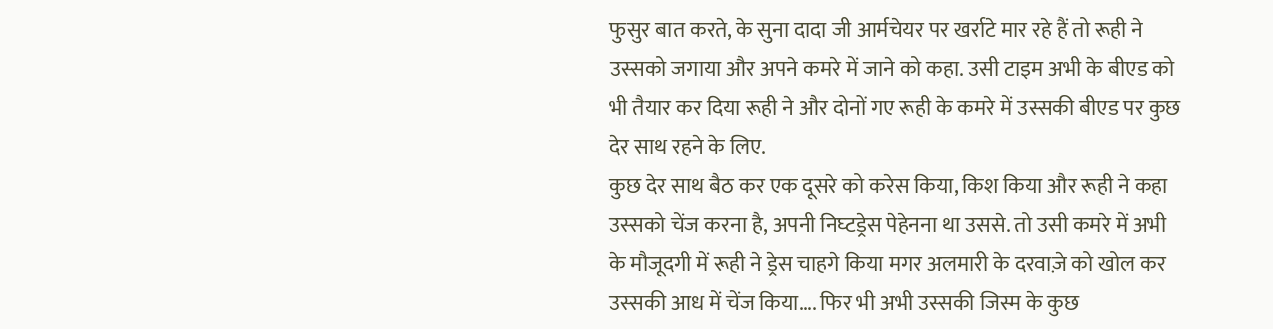फुसुर बात करते, के सुना दादा जी आर्मचेयर पर खर्राटे मार रहे हैं तो रूही ने उस्सको जगाया और अपने कमरे में जाने को कहा. उसी टाइम अभी के बीएड को भी तैयार कर दिया रूही ने और दोनों गए रूही के कमरे में उस्सकी बीएड पर कुछ देर साथ रहने के लिए.
कुछ देर साथ बैठ कर एक दूसरे को करेस किया, किश किया और रूही ने कहा उस्सको चेंज करना है, अपनी निघ्टड्रेस पेहेनना था उससे. तो उसी कमरे में अभी के मौजूदगी में रूही ने ड्रेस चाहगे किया मगर अलमारी के दरवाज़े को खोल कर उस्सकी आध में चेंज किया…. फिर भी अभी उस्सकी जिस्म के कुछ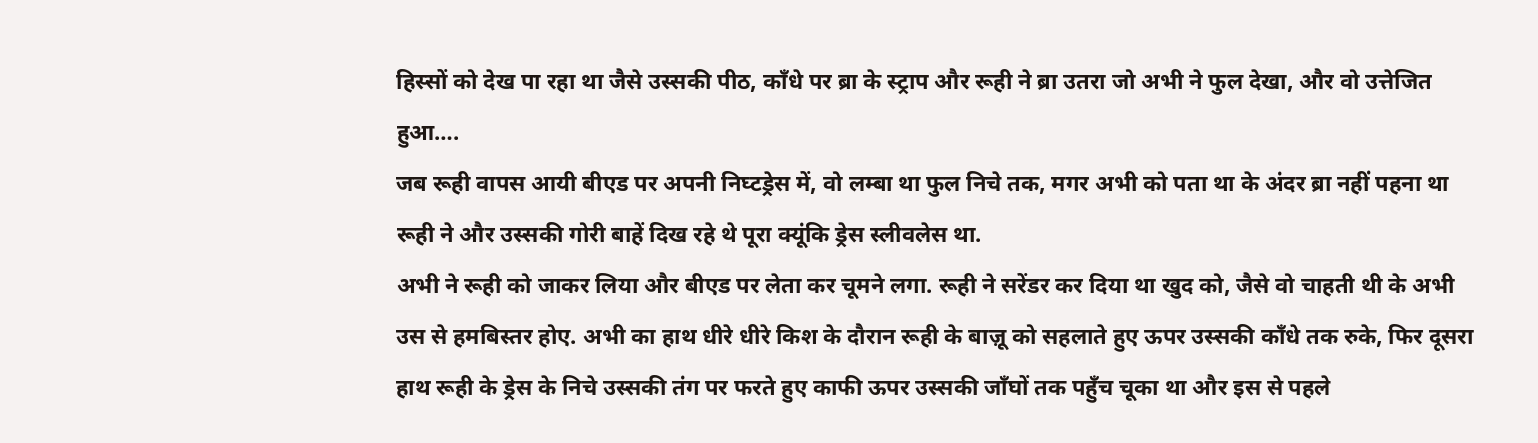हिस्सों को देख पा रहा था जैसे उस्सकी पीठ, काँधे पर ब्रा के स्ट्राप और रूही ने ब्रा उतरा जो अभी ने फुल देखा, और वो उत्तेजित हुआ….
जब रूही वापस आयी बीएड पर अपनी निघ्टड्रेस में, वो लम्बा था फुल निचे तक, मगर अभी को पता था के अंदर ब्रा नहीं पहना था रूही ने और उस्सकी गोरी बाहें दिख रहे थे पूरा क्यूंकि ड्रेस स्लीवलेस था.
अभी ने रूही को जाकर लिया और बीएड पर लेता कर चूमने लगा. रूही ने सरेंडर कर दिया था खुद को, जैसे वो चाहती थी के अभी उस से हमबिस्तर होए. अभी का हाथ धीरे धीरे किश के दौरान रूही के बाज़ू को सहलाते हुए ऊपर उस्सकी काँधे तक रुके, फिर दूसरा हाथ रूही के ड्रेस के निचे उस्सकी तंग पर फरते हुए काफी ऊपर उस्सकी जाँघों तक पहुँच चूका था और इस से पहले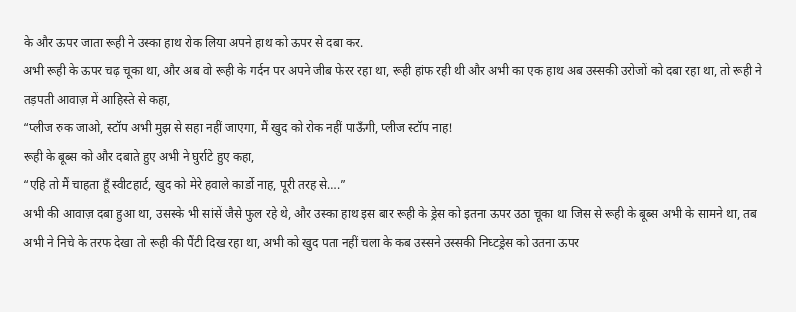के और ऊपर जाता रूही ने उस्का हाथ रोक लिया अपने हाथ को ऊपर से दबा कर.
अभी रूही के ऊपर चढ़ चूका था, और अब वो रूही के गर्दन पर अपने जीब फेरर रहा था, रूही हांफ रही थी और अभी का एक हाथ अब उस्सकी उरोजों को दबा रहा था, तो रूही ने तड़पती आवाज़ में आहिस्ते से कहा,
“प्लीज रुक जाओ, स्टॉप अभी मुझ से सहा नहीं जाएगा, मैं खुद को रोक नहीं पाऊँगी, प्लीज स्टॉप नाह!
रूही के बूब्स को और दबाते हुए अभी ने घुर्राटे हुए कहा,
“एहि तो मैं चाहता हूँ स्वीटहार्ट, खुद को मेरे हवाले कार्डो नाह, पूरी तरह से….”
अभी की आवाज़ दबा हुआ था, उसस्के भी सांसें जैसे फुल रहे थे, और उस्का हाथ इस बार रूही के ड्रेस को इतना ऊपर उठा चूका था जिस से रूही के बूब्स अभी के सामने था, तब अभी ने निचे के तरफ देखा तो रूही की पैंटी दिख रहा था, अभी को खुद पता नहीं चला के कब उस्सने उस्सकी निघ्टड्रेस को उतना ऊपर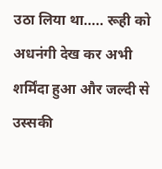उठा लिया था….. रूही को अधनंगी देख कर अभी शर्मिंदा हुआ और जल्दी से उस्सकी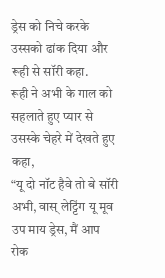ड्रेस को निचे करके उस्सको ढांक दिया और रूही से सॉरी कहा.
रूही ने अभी के गाल को सहलाते हुए प्यार से उसस्के चेहरे में देखते हुए कहा,
“यू दो नॉट हैवे तो बे सॉरी अभी, वास् लेट्टिंग यू मूव उप माय ड्रेस, मैं आप रोक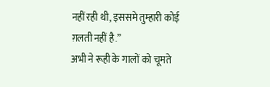नहीं रही थी, इससमे तुम्हारी कोई ग़लती नहीं है.”
अभी ने रूही के गालों को चूमते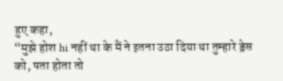हुए कहा,
“मुझे होश hi नहीं था के मैं ने इतना उठा दिया था तुम्हारे ड्रेस को, पता होता तो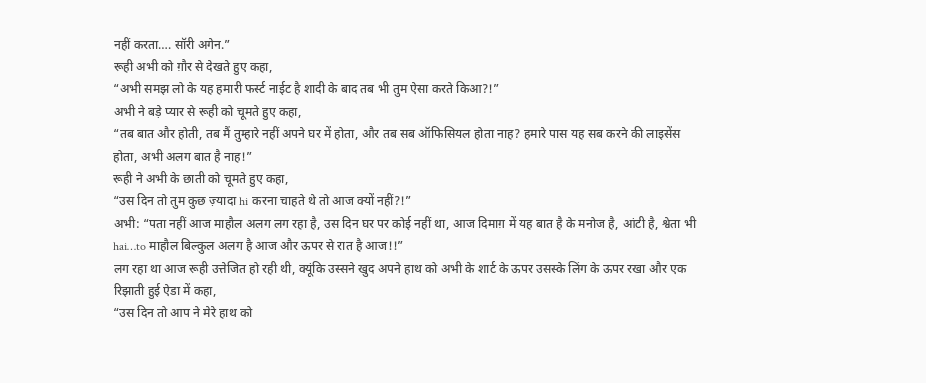नहीं करता…. सॉरी अगेन.”
रूही अभी को ग़ौर से देखते हुए कहा,
“अभी समझ लो के यह हमारी फर्स्ट नाईट है शादी के बाद तब भी तुम ऐसा करते किआ?!”
अभी ने बड़े प्यार से रूही को चूमते हुए कहा,
“तब बात और होती, तब मैं तुम्हारे नहीं अपने घर में होता, और तब सब ऑफिसियल होता नाह? हमारे पास यह सब करने की लाइसेंस होता, अभी अलग बात है नाह!”
रूही ने अभी के छाती को चूमते हुए कहा,
“उस दिन तो तुम कुछ ज़्यादा hi करना चाहते थे तो आज क्यों नहीं?!”
अभी: “पता नहीं आज माहौल अलग लग रहा है, उस दिन घर पर कोई नहीं था, आज दिमाग़ में यह बात है के मनोज है, आंटी है, श्वेता भी hai…to माहौल बिल्कुल अलग है आज और ऊपर से रात है आज!!”
लग रहा था आज रूही उत्तेजित हो रही थी, क्यूंकि उस्सने खुद अपने हाथ को अभी के शार्ट के ऊपर उसस्के लिंग के ऊपर रखा और एक रिझाती हुई ऐडा में कहा,
“उस दिन तो आप ने मेरे हाथ को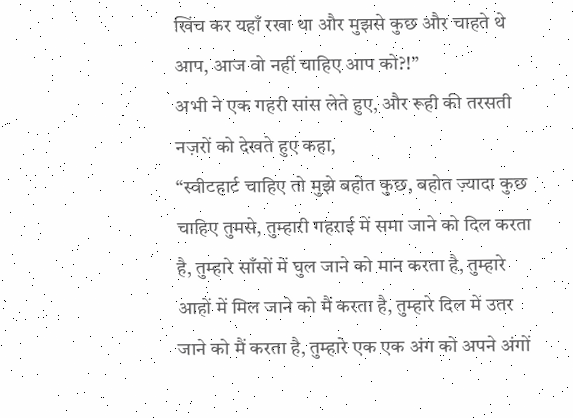खिंच कर यहाँ रखा था और मुझसे कुछ और चाहते थे आप, आज वो नहीं चाहिए आप को?!”
अभी ने एक गहरी सांस लेते हुए, और रूही की तरसती नज़रों को देखते हुए कहा,
“स्वीटहार्ट चाहिए तो मुझे बहोत कुछ, बहोत ज़्यादा कुछ चाहिए तुमसे, तुम्हारी गहराई में समा जाने को दिल करता है, तुम्हारे साँसों में घुल जाने को मान करता है, तुम्हारे आहों में मिल जाने को मैं करता है, तुम्हारे दिल में उतर जाने को मैं करता है, तुम्हारे एक एक अंग को अपने अंगों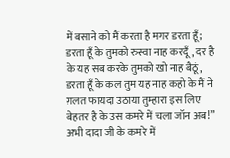में बसाने को मैं करता है मगर डरता हूँ; डरता हूँ के तुमको रुस्वा नाह करदूँ, दर है के यह सब करके तुमको खो नाह बैठूं, डरता हूँ के कल तुम यह नाह कहो के मैं ने ग़लत फायदा उठाया तुम्हारा इस लिए बेहतर है के उस कमरे में चला जॉन अब!”
अभी दादा जी के कमरे में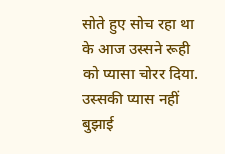सोते हुए सोच रहा था के आज उस्सने रूही को प्यासा चोरर दिया. उस्सकी प्यास नहीं बुझाई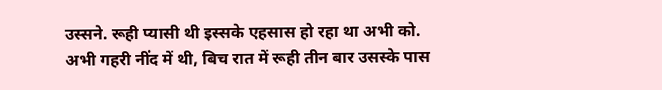उस्सने. रूही प्यासी थी इस्सके एहसास हो रहा था अभी को.
अभी गहरी नींद में थी, बिच रात में रूही तीन बार उसस्के पास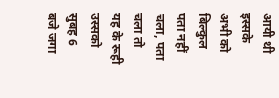आयी थी इस्सके अभी को बिल्कुल पता नहीं चला, पता चला तो यह के रूही उस्सको सुबह 6 बजे जगा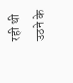रही थी उठने के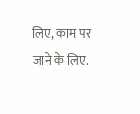लिए, काम पर जाने के लिए.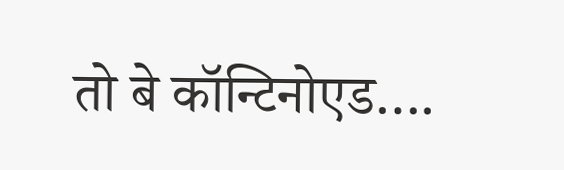तो बे कॉन्टिनोएड….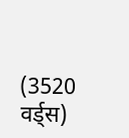(3520 वर्ड्स)